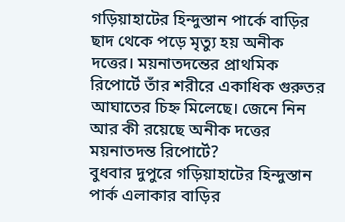গড়িয়াহাটের হিন্দুস্তান পার্কে বাড়ির ছাদ থেকে পড়ে মৃত্যু হয় অনীক দত্তের। ময়নাতদন্তের প্রাথমিক রিপোর্টে তাঁর শরীরে একাধিক গুরুতর আঘাতের চিহ্ন মিলেছে। জেনে নিন আর কী রয়েছে অনীক দত্তের ময়নাতদন্ত রিপোর্টে?
বুধবার দুপুরে গড়িয়াহাটের হিন্দুস্তান পার্ক এলাকার বাড়ির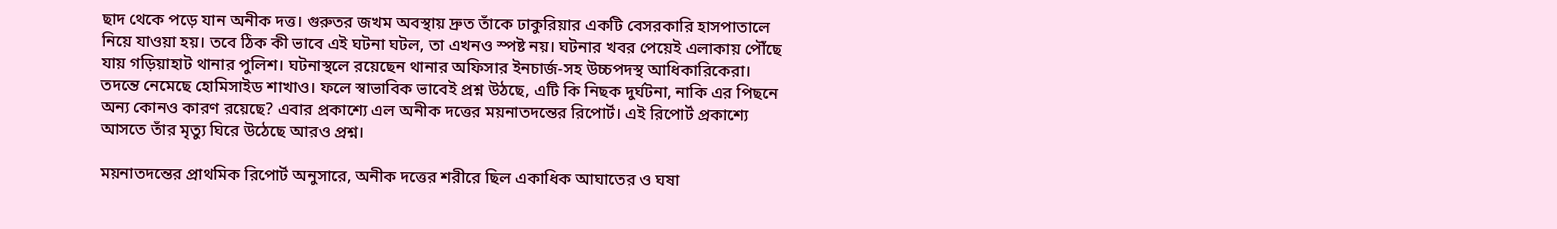ছাদ থেকে পড়ে যান অনীক দত্ত। গুরুতর জখম অবস্থায় দ্রুত তাঁকে ঢাকুরিয়ার একটি বেসরকারি হাসপাতালে নিয়ে যাওয়া হয়। তবে ঠিক কী ভাবে এই ঘটনা ঘটল, তা এখনও স্পষ্ট নয়। ঘটনার খবর পেয়েই এলাকায় পৌঁছে যায় গড়িয়াহাট থানার পুলিশ। ঘটনাস্থলে রয়েছেন থানার অফিসার ইনচার্জ-সহ উচ্চপদস্থ আধিকারিকেরা। তদন্তে নেমেছে হোমিসাইড শাখাও। ফলে স্বাভাবিক ভাবেই প্রশ্ন উঠছে, এটি কি নিছক দুর্ঘটনা, নাকি এর পিছনে অন্য কোনও কারণ রয়েছে? এবার প্রকাশ্যে এল অনীক দত্তের ময়নাতদন্তের রিপোর্ট। এই রিপোর্ট প্রকাশ্যে আসতে তাঁর মৃত্যু ঘিরে উঠেছে আরও প্রশ্ন।

ময়নাতদন্তের প্রাথমিক রিপোর্ট অনুসারে, অনীক দত্তের শরীরে ছিল একাধিক আঘাতের ও ঘষা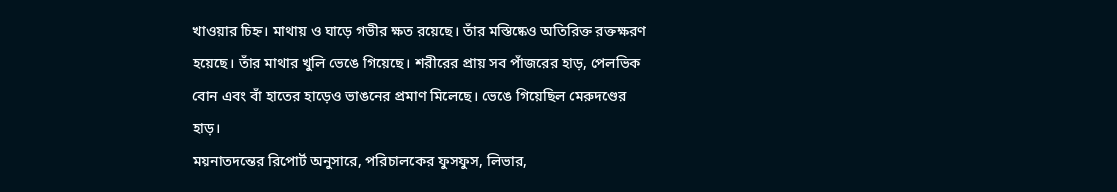খাওয়ার চিহ্ন। মাথায় ও ঘাড়ে গভীর ক্ষত রয়েছে। তাঁর মস্তিষ্কেও অতিরিক্ত রক্তক্ষরণ হয়েছে। তাঁর মাথার খুলি ভেঙে গিয়েছে। শরীরের প্রায় সব পাঁজরের হাড়, পেলভিক বোন এবং বাঁ হাতের হাড়েও ভাঙনের প্রমাণ মিলেছে। ভেঙে গিয়েছিল মেরুদণ্ডের হাড়।
ময়নাতদন্তের রিপোর্ট অনুসারে, পরিচালকের ফুসফুস, লিভার,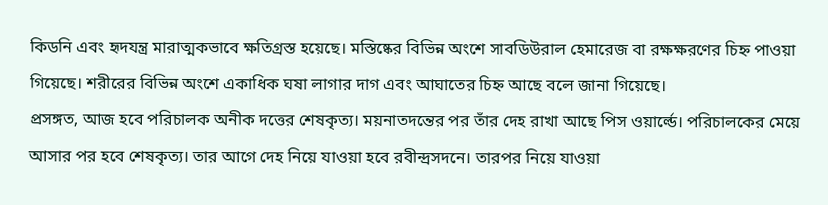কিডনি এবং হৃদযন্ত্র মারাত্মকভাবে ক্ষতিগ্রস্ত হয়েছে। মস্তিষ্কের বিভিন্ন অংশে সাবডিউরাল হেমারেজ বা রক্ষক্ষরণের চিহ্ন পাওয়া গিয়েছে। শরীরের বিভিন্ন অংশে একাধিক ঘষা লাগার দাগ এবং আঘাতের চিহ্ন আছে বলে জানা গিয়েছে।
প্রসঙ্গত, আজ হবে পরিচালক অনীক দত্তের শেষকৃত্য। ময়নাতদন্তের পর তাঁর দেহ রাখা আছে পিস ওয়ার্ল্ডে। পরিচালকের মেয়ে আসার পর হবে শেষকৃত্য। তার আগে দেহ নিয়ে যাওয়া হবে রবীন্দ্রসদনে। তারপর নিয়ে যাওয়া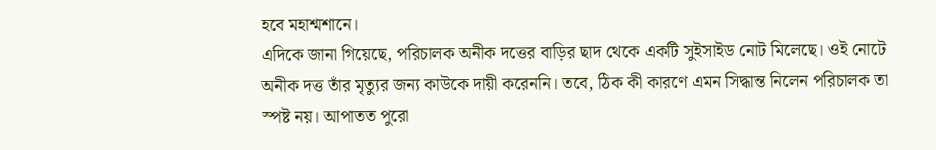হবে মহাশ্মশানে।
এদিকে জানা গিয়েছে, পরিচালক অনীক দত্তের বাড়ির ছাদ থেকে একটি সুইসাইড নোট মিলেছে। ওই নোটে অনীক দত্ত তাঁর মৃত্যুর জন্য কাউকে দায়ী করেননি। তবে, ঠিক কী কারণে এমন সিদ্ধান্ত নিলেন পরিচালক তা স্পষ্ট নয়। আপাতত পুরো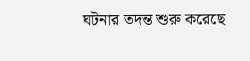ঘটনার তদন্ত শুরু করেছে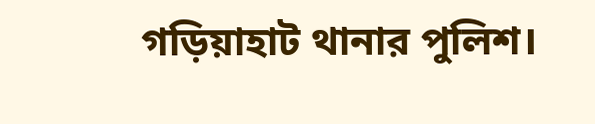গড়িয়াহাট থানার পুলিশ।